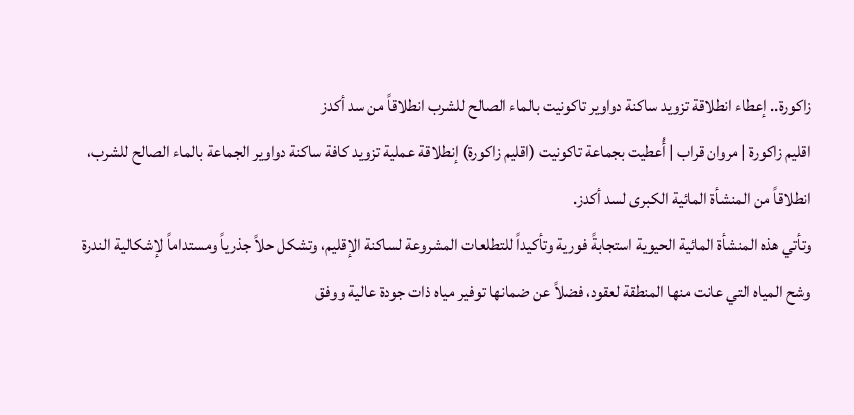زاكورة.. إعطاء انطلاقة تزويد ساكنة دواوير تاكونيت بالماء الصالح للشرب انطلاقاً من سد أكدز
اقليم زاكورة | مروان قراب | أُعطيت بجماعة تاكونيت (اقليم زاكورة) إنطلاقة عملية تزويد كافة ساكنة دواوير الجماعة بالماء الصالح للشرب، انطلاقاً من المنشأة المائية الكبرى لسد أكدز.
وتأتي هذه المنشأة المائية الحيوية استجابةً فورية وتأكيداً للتطلعات المشروعة لساكنة الإقليم، وتشكل حلاً جذرياً ومستداماً لإشكالية الندرة وشح المياه التي عانت منها المنطقة لعقود، فضلاً عن ضمانها توفير مياه ذات جودة عالية ووفق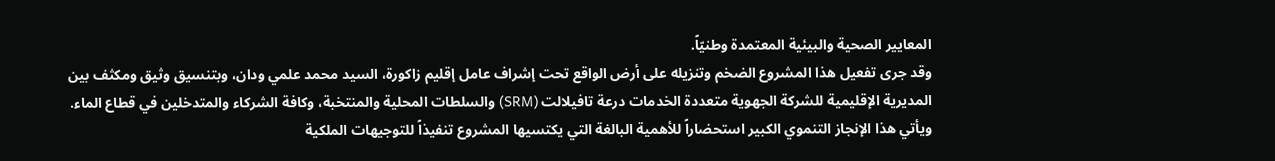المعايير الصحية والبيئية المعتمدة وطنيّاً.
وقد جرى تفعيل هذا المشروع الضخم وتنزيله على أرض الواقع تحت إشراف عامل إقليم زاكورة، السيد محمد علمي ودان، وبتنسيق وثيق ومكثف بين المديرية الإقليمية للشركة الجهوية متعددة الخدمات درعة تافيلالت (SRM) والسلطات المحلية والمنتخبة، وكافة الشركاء والمتدخلين في قطاع الماء.
ويأتي هذا الإنجاز التنموي الكبير استحضاراً للأهمية البالغة التي يكتسيها المشروع تنفيذاً للتوجيهات الملكية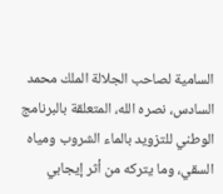السامية لصاحب الجلالة الملك محمد السادس، نصره الله، المتعلقة بالبرنامج الوطني للتزويد بالماء الشروب ومياه السقي، وما يتركه من أثر إيجابي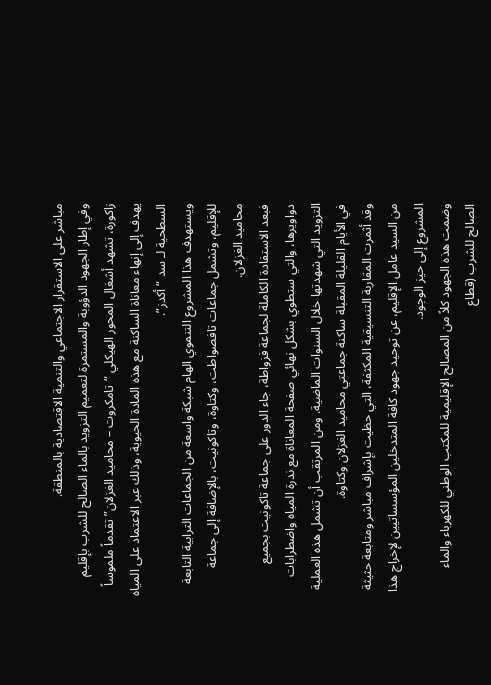مباشر على الاستقرار الاجتماعي والتنمية الاقتصادية بالمنطقة.
وفي إطار الجهود الدؤوبة والمستمرة لتعميم التزويد بالماء الصالح للشرب بإقليم زاكورة، تشهد أشغال المحور الهيكلي “تامكروت – محاميد الغزلان” تقدماً ملموساً يهدف إلى إنهاء معاناة الساكنة مع هذه المادة الحيوية، وذلك عبر الاعتماد على المياه السطحية لـ سد “أكدز”.
ويستهدف هذا المشروع التنموي الهام شبكة واسعة من الجماعات الترابية التابعة للإقليم، وتشمل جماعات تافصواطت، وكتاوة، وتاكونيت، بالإضافة إلى جماعة محاميد الغزلان.
فبعد الاستفادة الكاملة لجماعة فزواطة، جاء الدور على جماعة تاكونيت بجميع دواويرها، والتي ستطوي بشكل نهائي صفحة المعاناة مع ندرة المياه واضطرابات التزويد التي شهدتها خلال السنوات الماضية. ومن المرتقب أن تشمل هذه العملية في الأيام القليلة المقبلة ساكنة جماعتي محاميد الغزلان وكتاوة.
وقد أثمرت المقاربة التنسيقية المكثفة، التي حظيت بإشراف مباشر ومتابعة حثيثة من السيد عامل الإقليم، عن توحيد جهود كافة المتدخلين المؤسساتيين لإخراج هذا المشروع إلى حيز الوجود.
وضمت هذه الجهود كلاً من المصالح الإقليمية للمكتب الوطني للكهرباء والماء الصالح للشرب (قطاع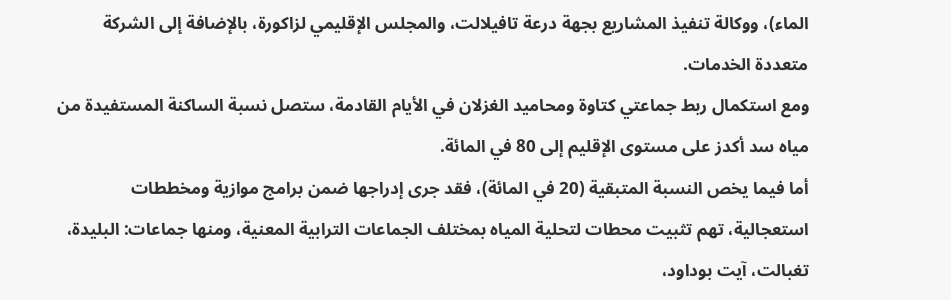الماء)، ووكالة تنفيذ المشاريع بجهة درعة تافيلالت، والمجلس الإقليمي لزاكورة، بالإضافة إلى الشركة متعددة الخدمات.
ومع استكمال ربط جماعتي كتاوة ومحاميد الغزلان في الأيام القادمة، ستصل نسبة الساكنة المستفيدة من مياه سد أكدز على مستوى الإقليم إلى 80 في المائة.
أما فيما يخص النسبة المتبقية (20 في المائة)، فقد جرى إدراجها ضمن برامج موازية ومخططات استعجالية، تهم تثبيت محطات لتحلية المياه بمختلف الجماعات الترابية المعنية، ومنها جماعات: البليدة، تغبالت، آيت بوداود،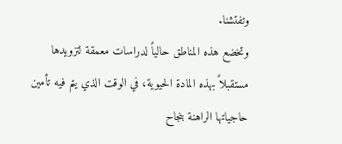وتفتشنا.
وتخضع هذه المناطق حالياً لدراسات معمقة لتزويدها مستقبلاً بهذه المادة الحيوية، في الوقت الذي يتم فيه تأمين حاجياتها الراهنة بنجاح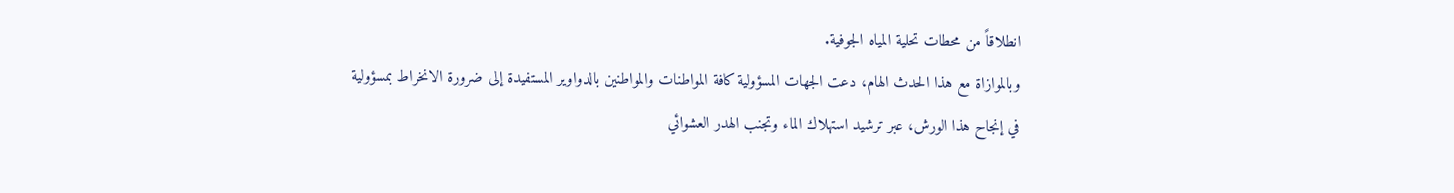انطلاقاً من محطات تحلية المياه الجوفية.
وبالموازاة مع هذا الحدث الهام، دعت الجهات المسؤولية كافة المواطنات والمواطنين بالدواوير المستفيدة إلى ضرورة الانخراط بمسؤولية في إنجاح هذا الورش، عبر ترشيد استهلاك الماء وتجنب الهدر العشوائي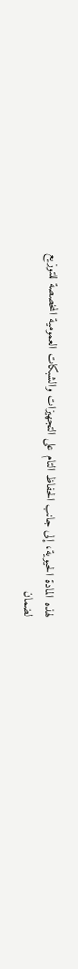لهذه المادة الحيوية، إلى جانب الحفاظ التام على التجهيزات والشبكات العمومية المخصصة للتوزيع لضمان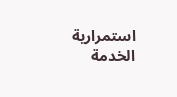استمرارية الخدمة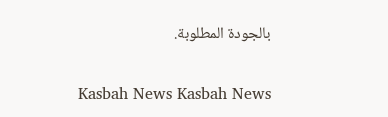بالجودة المطلوبة.

Kasbah News Kasbah News